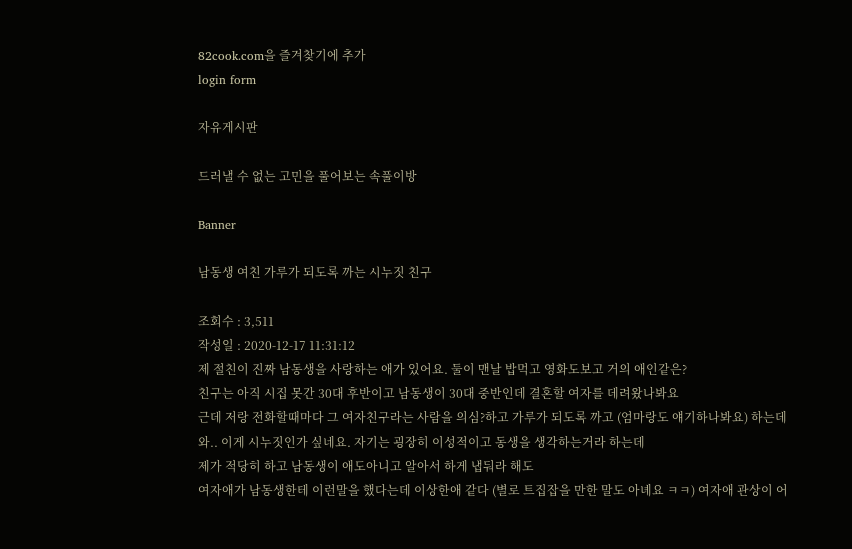82cook.com을 즐겨찾기에 추가
login form

자유게시판

드러낼 수 없는 고민을 풀어보는 속풀이방

Banner

남동생 여친 가루가 되도록 까는 시누짓 친구

조회수 : 3,511
작성일 : 2020-12-17 11:31:12
제 절친이 진짜 남동생을 사랑하는 애가 있어요. 둘이 맨날 밥먹고 영화도보고 거의 애인같은?
친구는 아직 시집 못간 30대 후반이고 남동생이 30대 중반인데 결혼할 여자를 데려왔나봐요
근데 저랑 전화할때마다 그 여자친구라는 사람을 의심?하고 가루가 되도록 까고 (엄마랑도 얘기하나봐요) 하는데
와.. 이게 시누짓인가 싶네요. 자기는 굉장히 이성적이고 동생을 생각하는거라 하는데
제가 적당히 하고 남동생이 애도아니고 알아서 하게 냅둬라 해도
여자애가 남동생한테 이런말을 했다는데 이상한애 같다 (별로 트집잡을 만한 말도 아녜요 ㅋㅋ) 여자애 관상이 어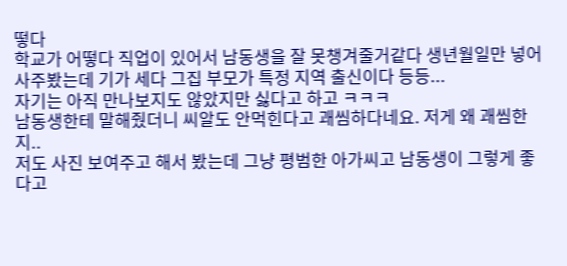떻다
학교가 어떻다 직업이 있어서 남동생을 잘 못챙겨줄거같다 생년월일만 넣어 사주봤는데 기가 세다 그집 부모가 특정 지역 출신이다 등등...
자기는 아직 만나보지도 않았지만 싫다고 하고 ㅋㅋㅋ
남동생한테 말해줬더니 씨알도 안먹힌다고 괘씸하다네요. 저게 왜 괘씸한지..
저도 사진 보여주고 해서 봤는데 그냥 평범한 아가씨고 남동생이 그렇게 좋다고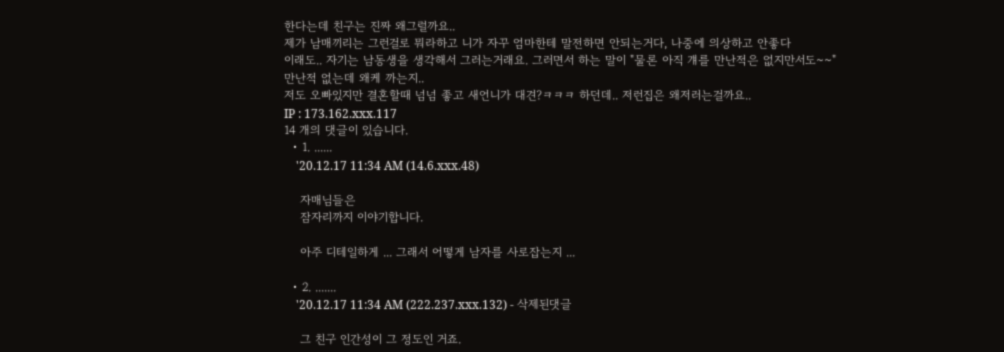한다는데 친구는 진짜 왜그럴까요..
제가 남매끼리는 그런걸로 뭐라하고 니가 자꾸 엄마한테 말전하면 안되는거다, 나중에 의상하고 안좋다
이래도.. 자기는 남동생을 생각해서 그러는거래요. 그러면서 하는 말이 "물론 아직 걔를 만난적은 없지만서도~~"
만난적 없는데 왜케 까는지..
저도 오빠있지만 결혼할때 넘넘 좋고 새언니가 대견?ㅋㅋㅋ 하던데.. 저런집은 왜저러는걸까요..
IP : 173.162.xxx.117
14 개의 댓글이 있습니다.
  • 1. ......
    '20.12.17 11:34 AM (14.6.xxx.48)

    자매님들은
    잠자리까지 이야기합니다.

    아주 디테일하게 ... 그래서 어떻게 남자를 사로잡는지 ...

  • 2. .......
    '20.12.17 11:34 AM (222.237.xxx.132) - 삭제된댓글

    그 친구 인간성이 그 정도인 거죠.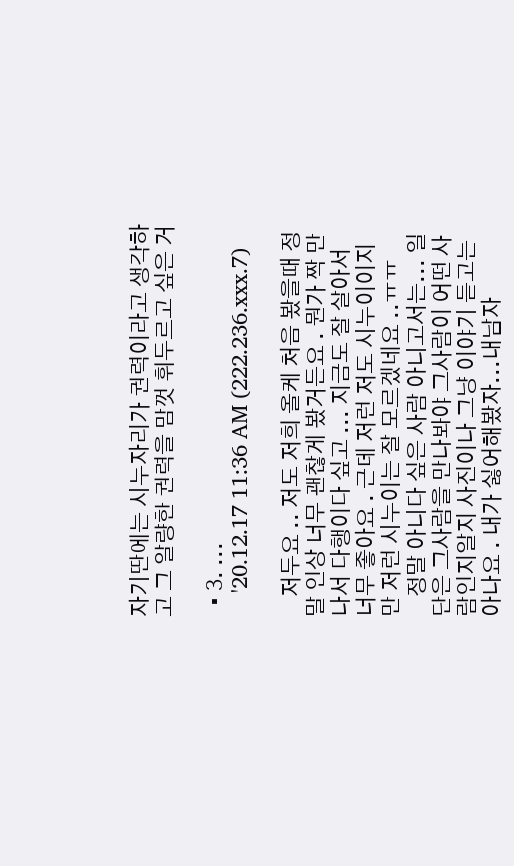자기딴에는 시누자리가 권력이라고 생각하고 그 알량한 권력을 맘껏 휘두르고 싶은 거

  • 3. ...
    '20.12.17 11:36 AM (222.236.xxx.7)

    저두요 .. 저도 저희 올케 처음 봤을때 정말 인상 너무 괜찮게 봤거든요 . 뭔가 짝 만나서 다행이다 싶고 ... 지금도 잘 살아서 너무 좋아요 . 근데 저런 저도 시누이이지만 저런 시누이는 잘 모르겠네요 ..ㅠㅠ
    정말 아니다 싶은 사람 아니고서는... 일단은 그사람을 만나봐야 그사람이 어떤 사람인지알지 사진이나 그냥 이야기 듣고는 아나요 . 내가 싫어해봤자...내남자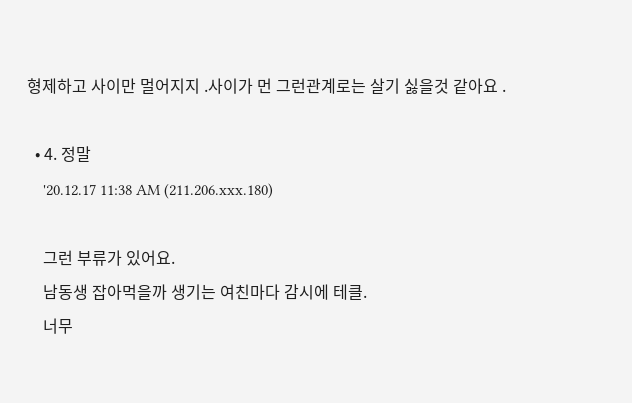형제하고 사이만 멀어지지 .사이가 먼 그런관계로는 살기 싫을것 같아요 .

  • 4. 정말
    '20.12.17 11:38 AM (211.206.xxx.180)

    그런 부류가 있어요.
    남동생 잡아먹을까 생기는 여친마다 감시에 테클.
    너무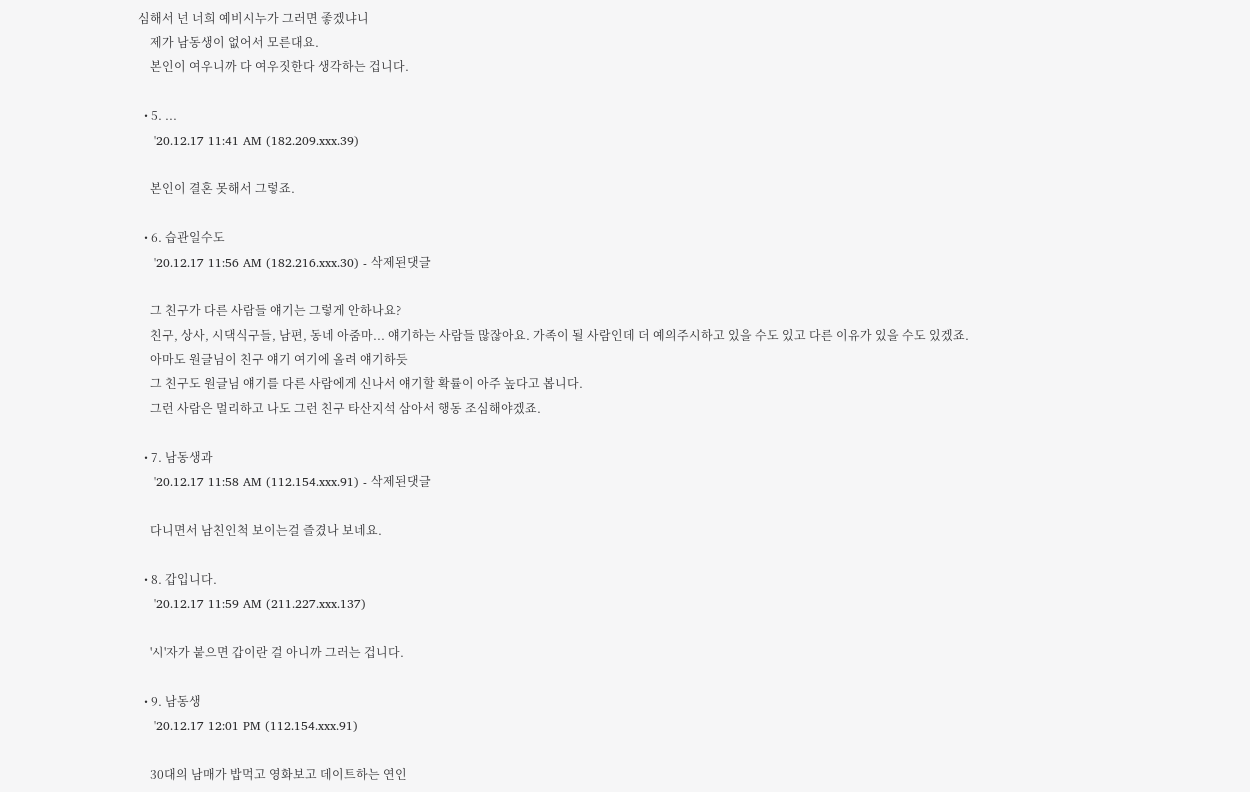심해서 넌 너희 예비시누가 그러면 좋겠냐니
    제가 남동생이 없어서 모른대요.
    본인이 여우니까 다 여우짓한다 생각하는 겁니다.

  • 5. ...
    '20.12.17 11:41 AM (182.209.xxx.39)

    본인이 결혼 못해서 그렇죠.

  • 6. 습관일수도
    '20.12.17 11:56 AM (182.216.xxx.30) - 삭제된댓글

    그 친구가 다른 사람들 얘기는 그렇게 안하나요?
    친구, 상사, 시댁식구들, 남편, 동네 아줌마... 얘기하는 사람들 많잖아요. 가족이 될 사람인데 더 예의주시하고 있을 수도 있고 다른 이유가 있을 수도 있겠죠.
    아마도 원글님이 친구 얘기 여기에 올려 얘기하듯
    그 친구도 원글님 얘기를 다른 사람에게 신나서 얘기할 확률이 아주 높다고 봅니다.
    그런 사람은 멀리하고 나도 그런 친구 타산지석 삼아서 행동 조심해야겠죠.

  • 7. 남동생과
    '20.12.17 11:58 AM (112.154.xxx.91) - 삭제된댓글

    다니면서 남친인척 보이는걸 즐겼나 보네요.

  • 8. 갑입니다.
    '20.12.17 11:59 AM (211.227.xxx.137)

    '시'자가 붙으면 갑이란 걸 아니까 그러는 겁니다.

  • 9. 남동생
    '20.12.17 12:01 PM (112.154.xxx.91)

    30대의 남매가 밥먹고 영화보고 데이트하는 연인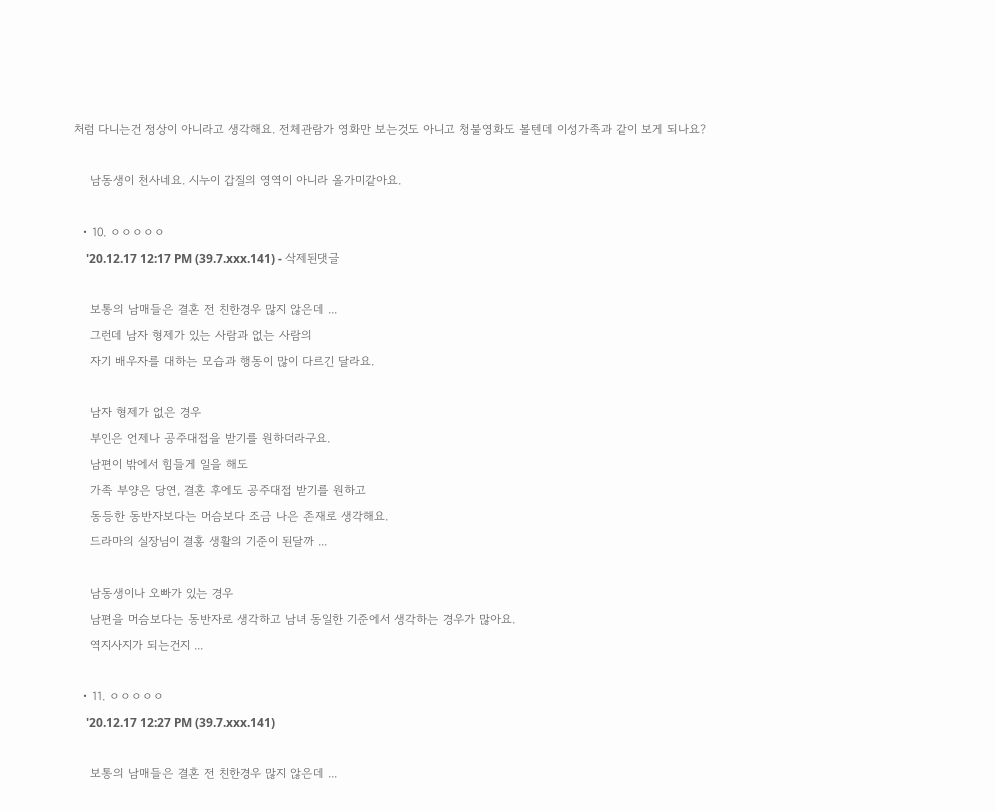처럼 다니는건 정상이 아니라고 생각해요. 전체관람가 영화만 보는것도 아니고 청불영화도 볼텐데 이성가족과 같이 보게 되나요?

    남동생이 천사네요. 시누이 갑질의 영역이 아니라 올가미같아요.

  • 10. ㅇㅇㅇㅇㅇ
    '20.12.17 12:17 PM (39.7.xxx.141) - 삭제된댓글

    보통의 남매들은 결혼 전 친한경우 많지 않은데 ...
    그런데 남자 형제가 있는 사람과 없는 사람의
    자기 배우자를 대하는 모습과 행동이 많이 다르긴 달라요.

    남자 형제가 없은 경우
    부인은 언제나 공주대접을 받기를 원하더라구요.
    남편이 밖에서 힘들게 일을 해도
    가족 부양은 당연, 결혼 후에도 공주대접 받기를 원하고
    동등한 동반자보다는 머슴보다 조금 나은 존재로 생각해요.
    드라마의 실장님이 결홍 생활의 기준이 된달까 ...

    남동생이나 오빠가 있는 경우
    남편을 머슴보다는 동반자로 생각하고 남녀 동일한 기준에서 생각하는 경우가 많아요.
    역지사지가 되는건지 ...

  • 11. ㅇㅇㅇㅇㅇ
    '20.12.17 12:27 PM (39.7.xxx.141)

    보통의 남매들은 결혼 전 친한경우 많지 않은데 ...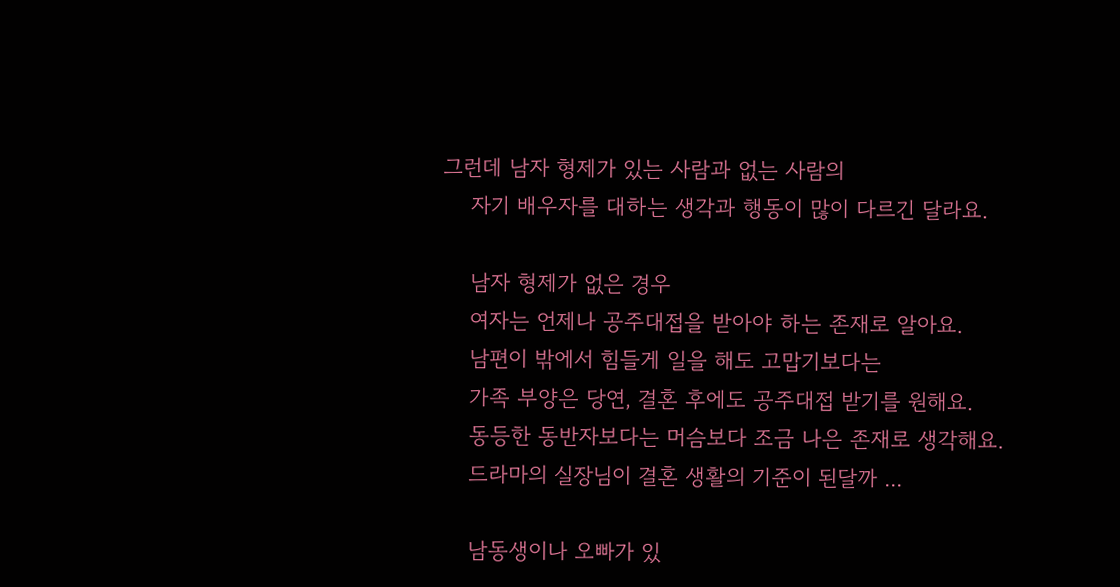그런데 남자 형제가 있는 사람과 없는 사람의
    자기 배우자를 대하는 생각과 행동이 많이 다르긴 달라요.

    남자 형제가 없은 경우
    여자는 언제나 공주대접을 받아야 하는 존재로 알아요.
    남편이 밖에서 힘들게 일을 해도 고맙기보다는
    가족 부양은 당연, 결혼 후에도 공주대접 받기를 원해요.
    동등한 동반자보다는 머슴보다 조금 나은 존재로 생각해요.
    드라마의 실장님이 결혼 생활의 기준이 된달까 ...

    남동생이나 오빠가 있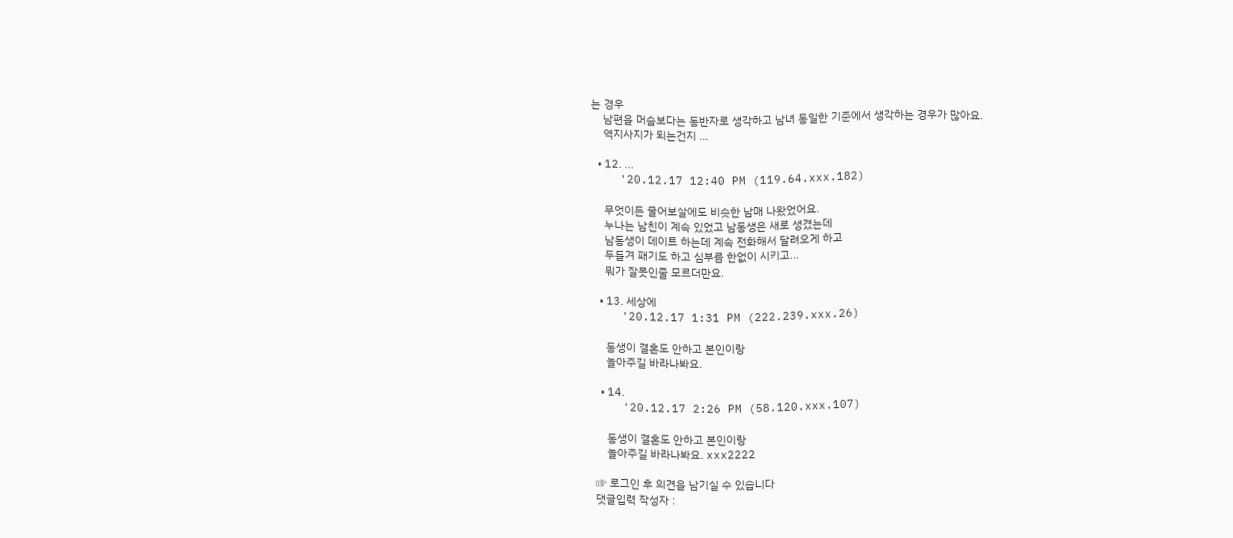는 경우
    남편을 머슴보다는 동반자로 생각하고 남녀 동일한 기준에서 생각하는 경우가 많아요.
    역지사지가 되는건지 ...

  • 12. ...
    '20.12.17 12:40 PM (119.64.xxx.182)

    무엇이든 물어보살에도 비슷한 남매 나왔었어요.
    누나는 남친이 계속 있었고 남동생은 새로 생겼는데
    남동생이 데이트 하는데 계속 전화해서 달려오게 하고
    두들겨 패기도 하고 심부름 한없이 시키고...
    뭐가 잘못인줄 모르더만요.

  • 13. 세상에
    '20.12.17 1:31 PM (222.239.xxx.26)

    동생이 결혼도 안하고 본인이랑
    놀아주길 바라나봐요.

  • 14.
    '20.12.17 2:26 PM (58.120.xxx.107)

    동생이 결혼도 안하고 본인이랑
    놀아주길 바라나봐요. xxx2222

☞ 로그인 후 의견을 남기실 수 있습니다
댓글입력 작성자 :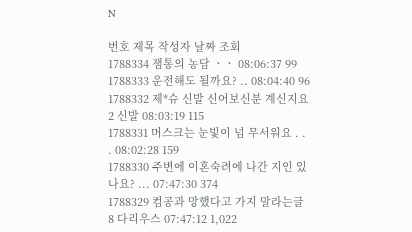N

번호 제목 작성자 날짜 조회
1788334 잼통의 농담 ㆍㆍ 08:06:37 99
1788333 운전해도 될까요? .. 08:04:40 96
1788332 제*슈 신발 신어보신분 계신지요 2 신발 08:03:19 115
1788331 머스크는 눈빛이 넘 무서워요 . . . 08:02:28 159
1788330 주변에 이혼숙려에 나간 지인 있나요? ... 07:47:30 374
1788329 컴공과 망했다고 가지 말라는글 8 다리우스 07:47:12 1,022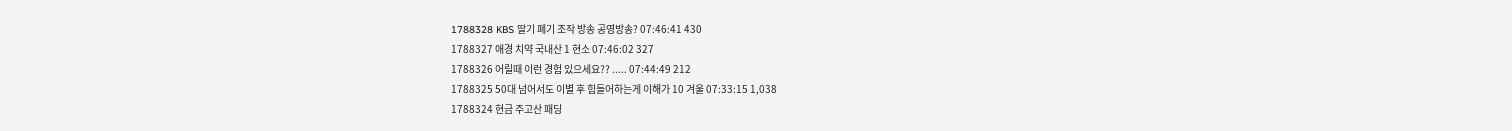1788328 KBS 딸기 폐기 조작 방송 공영방송? 07:46:41 430
1788327 애경 치약 국내산 1 현소 07:46:02 327
1788326 어릴때 이런 경험 있으세요?? ..... 07:44:49 212
1788325 50대 넘어서도 이별 후 힘들어하는게 이해가 10 겨울 07:33:15 1,038
1788324 현금 주고산 패딩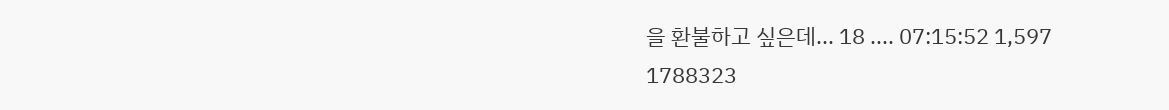을 환불하고 싶은데... 18 .... 07:15:52 1,597
1788323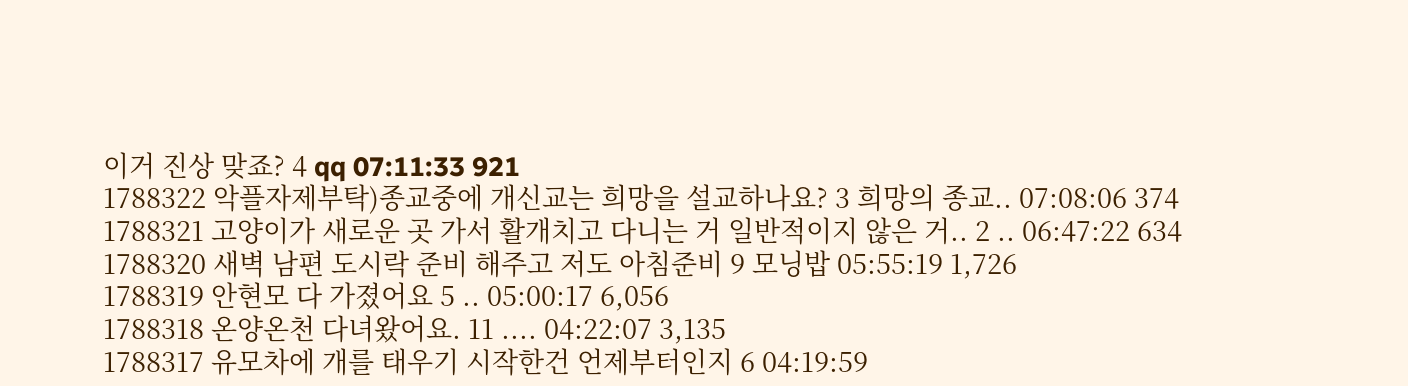이거 진상 맞죠? 4 qq 07:11:33 921
1788322 악플자제부탁)종교중에 개신교는 희망을 설교하나요? 3 희망의 종교.. 07:08:06 374
1788321 고양이가 새로운 곳 가서 활개치고 다니는 거 일반적이지 않은 거.. 2 .. 06:47:22 634
1788320 새벽 남편 도시락 준비 해주고 저도 아침준비 9 모닝밥 05:55:19 1,726
1788319 안현모 다 가졌어요 5 .. 05:00:17 6,056
1788318 온양온천 다녀왔어요. 11 .... 04:22:07 3,135
1788317 유모차에 개를 태우기 시작한건 언제부터인지 6 04:19:59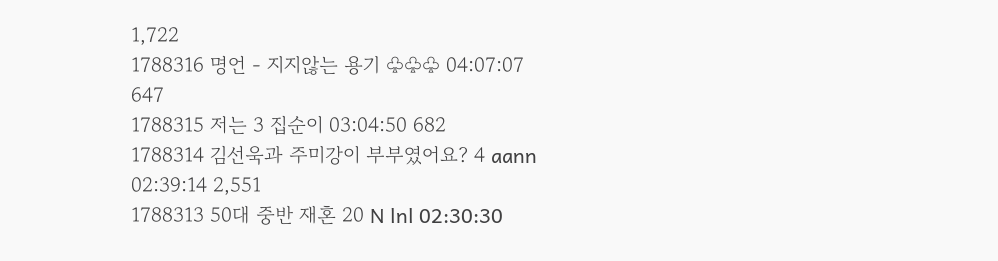1,722
1788316 명언 - 지지않는 용기 ♧♧♧ 04:07:07 647
1788315 저는 3 집순이 03:04:50 682
1788314 김선욱과 주미강이 부부였어요? 4 aann 02:39:14 2,551
1788313 50대 중반 재혼 20 N lnl 02:30:30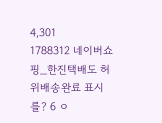4,301
1788312 네이버쇼핑_한진택배도 허위배송완료 표시를? 6 ㅇ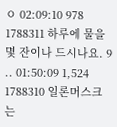ㅇ 02:09:10 978
1788311 하루에 물을 몇 잔이나 드시나요. 9 .. 01:50:09 1,524
1788310 일론머스크는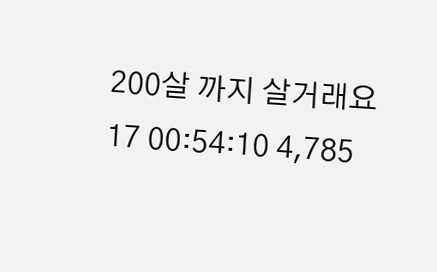200살 까지 살거래요 17 00:54:10 4,785